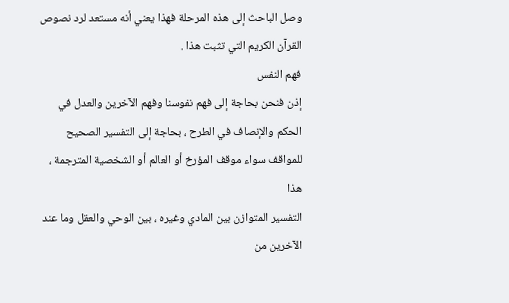وصل الباحث إلى هذه المرحلة فهذا يعني أنه مستعد لرد نصوص
القرآن الكريم التي تثبت هذا .
فهم النفس
إذن فنحن بحاجة إلى فهم نفوسنا وفهم الآخرين والعدل في
الحكم والإنصاف في الطرح ، بحاجة إلى التفسير الصحيح
للمواقف سواء موقف المؤرخ أو العالم أو الشخصية المترجمة ، هذا
التفسير المتوازن بين المادي وغيره ، بين الوحي والعقل وما عند
الآخرين من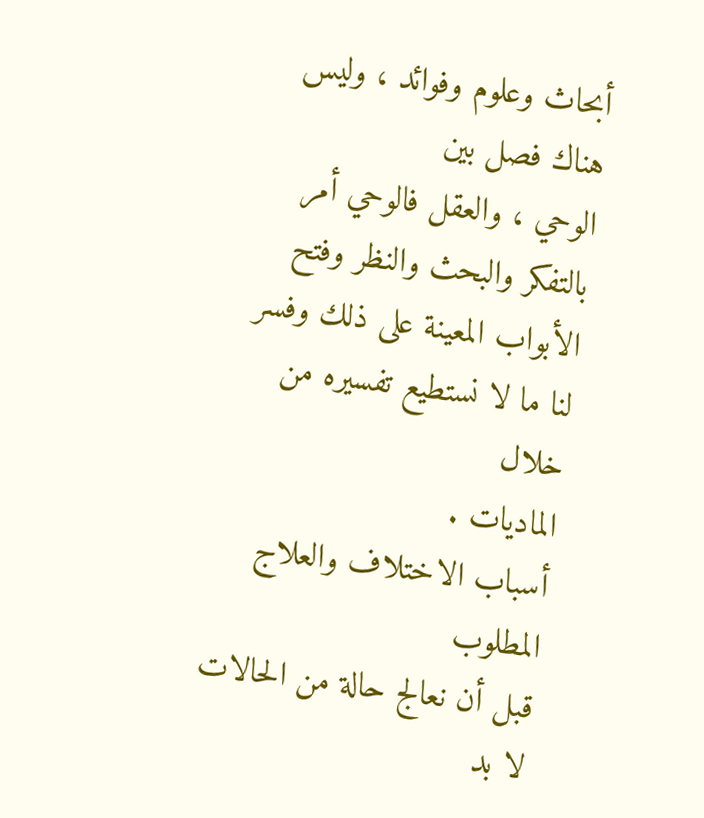أبحاث وعلوم وفوائد ، وليس هناك فصل بين
الوحي ، والعقل فالوحي أمر بالتفكر والبحث والنظر وفتح
الأبواب المعينة على ذلك وفسر لنا ما لا نستطيع تفسيره من خلال
الماديات .
أسباب الاختلاف والعلاج المطلوب
قبل أن نعالج حالة من الحالات لا بد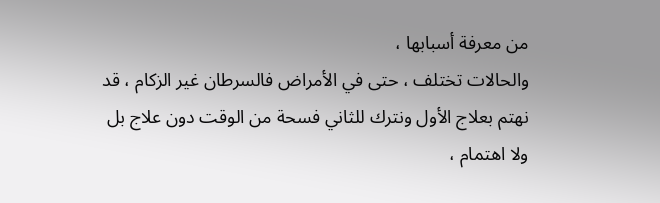من معرفة أسبابها ،
والحالات تختلف ، حتى في الأمراض فالسرطان غير الزكام ، قد
نهتم بعلاج الأول ونترك للثاني فسحة من الوقت دون علاج بل
ولا اهتمام ،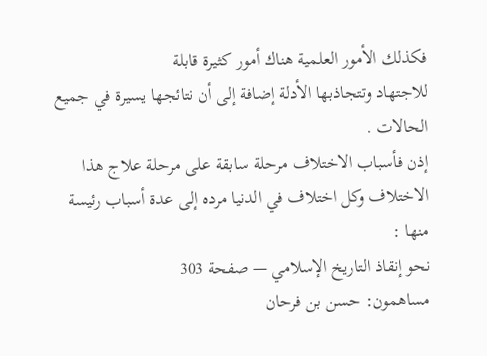فكذلك الأمور العلمية هناك أمور كثيرة قابلة
للاجتهاد وتتجاذبها الأدلة إضافة إلى أن نتائجها يسيرة في جميع
الحالات .
إذن فأسباب الاختلاف مرحلة سابقة على مرحلة علاج هذا
الاختلاف وكل اختلاف في الدنيا مرده إلى عدة أسباب رئيسة
منها :
نحو إنقاذ التاريخ الإسلامي — صفحة 303
مساهمون: حسن بن فرحان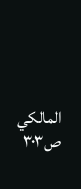المالكي
ص٣٠٣